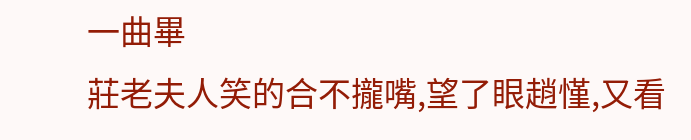一曲畢
莊老夫人笑的合不攏嘴,望了眼趙慬,又看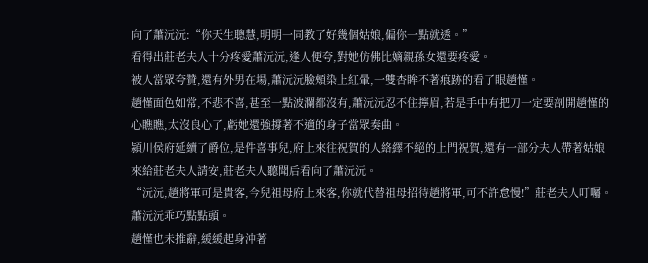向了蕭沅沅:“你天生聰慧,明明一同教了好幾個姑娘,偏你一點就透。”
看得出莊老夫人十分疼愛蕭沅沅,逢人便夸,對她仿佛比嫡親孫女還要疼愛。
被人當眾夸贊,還有外男在場,蕭沅沅臉頰染上紅暈,一雙杏眸不著痕跡的看了眼趙慬。
趙慬面色如常,不悲不喜,甚至一點波瀾都沒有,蕭沅沅忍不住擰眉,若是手中有把刀一定要剖開趙慬的心瞧瞧,太沒良心了,虧她還強撐著不適的身子當眾奏曲。
潁川侯府延續了爵位,是件喜事兒,府上來往祝賀的人絡繹不絕的上門祝賀,還有一部分夫人帶著姑娘來給莊老夫人請安,莊老夫人聽聞后看向了蕭沅沅。
“沅沅,趙將軍可是貴客,今兒祖母府上來客,你就代替祖母招待趙將軍,可不許怠慢!”莊老夫人叮囑。
蕭沅沅乖巧點點頭。
趙慬也未推辭,緩緩起身沖著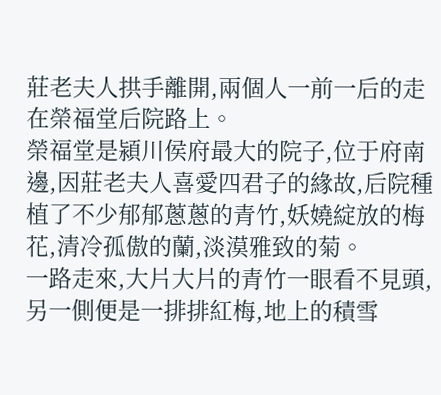莊老夫人拱手離開,兩個人一前一后的走在榮福堂后院路上。
榮福堂是潁川侯府最大的院子,位于府南邊,因莊老夫人喜愛四君子的緣故,后院種植了不少郁郁蔥蔥的青竹,妖嬈綻放的梅花,清冷孤傲的蘭,淡漠雅致的菊。
一路走來,大片大片的青竹一眼看不見頭,另一側便是一排排紅梅,地上的積雪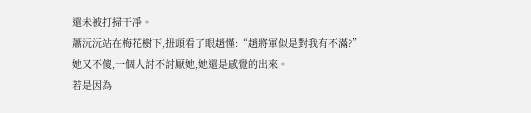還未被打掃干凈。
蕭沅沅站在梅花樹下,扭頭看了眼趙慬:“趙將軍似是對我有不滿?”
她又不傻,一個人討不討厭她,她還是感覺的出來。
若是因為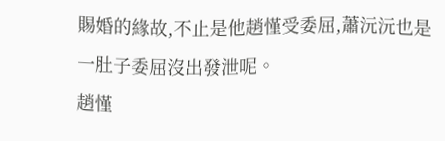賜婚的緣故,不止是他趙慬受委屈,蕭沅沅也是一肚子委屈沒出發泄呢。
趙慬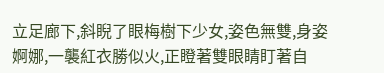立足廊下,斜睨了眼梅樹下少女,姿色無雙,身姿婀娜,一襲紅衣勝似火,正瞪著雙眼睛盯著自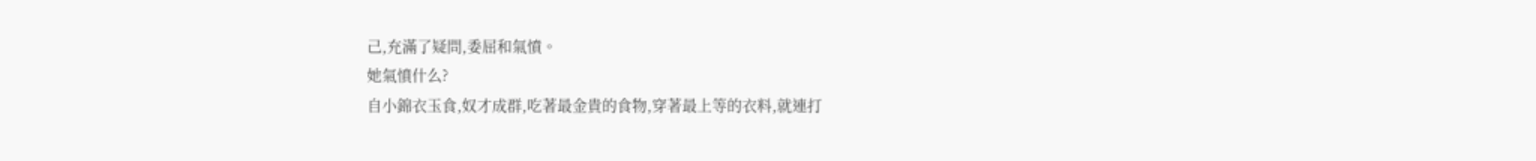己,充滿了疑問,委屈和氣憤。
她氣憤什么?
自小錦衣玉食,奴才成群,吃著最金貴的食物,穿著最上等的衣料,就連打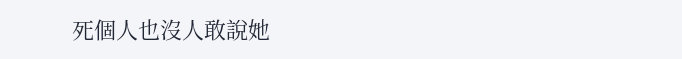死個人也沒人敢說她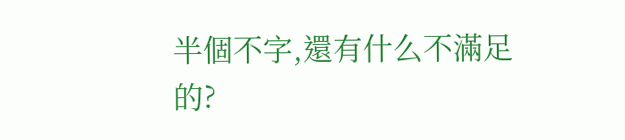半個不字,還有什么不滿足的?